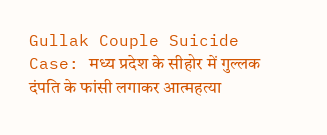Gullak Couple Suicide Case: मध्य प्रदेश के सीहोर में गुल्लक दंपति के फांसी लगाकर आत्महत्या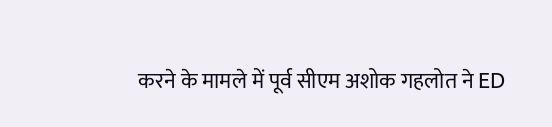करने के मामले में पूर्व सीएम अशोक गहलोत ने ED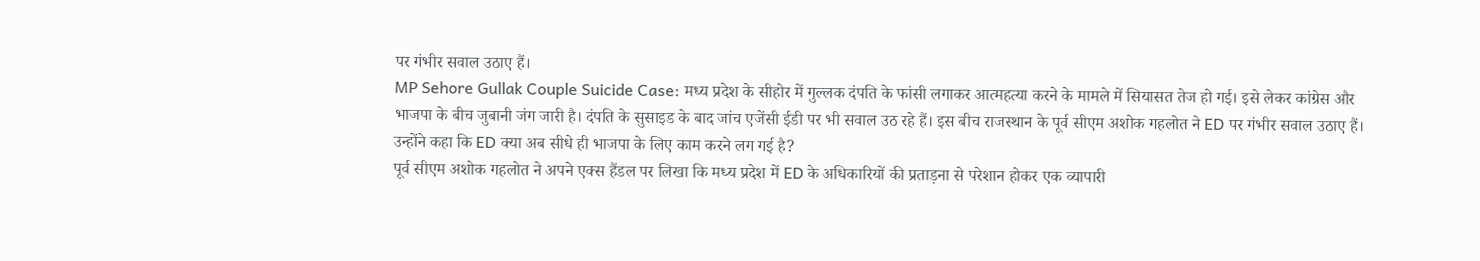पर गंभीर सवाल उठाए हैं।
MP Sehore Gullak Couple Suicide Case: मध्य प्रदेश के सीहोर में गुल्लक दंपति के फांसी लगाकर आत्महत्या करने के मामले में सियासत तेज हो गई। इसे लेकर कांग्रेस और भाजपा के बीच जुबानी जंग जारी है। दंपति के सुसाइड के बाद जांच एजेंसी ईडी पर भी सवाल उठ रहे हैं। इस बीच राजस्थान के पूर्व सीएम अशोक गहलोत ने ED पर गंभीर सवाल उठाए हैं। उन्होंने कहा कि ED क्या अब सीधे ही भाजपा के लिए काम करने लग गई है?
पूर्व सीएम अशोक गहलोत ने अपने एक्स हैंडल पर लिखा कि मध्य प्रदेश में ED के अधिकारियों की प्रताड़ना से परेशान होकर एक व्यापारी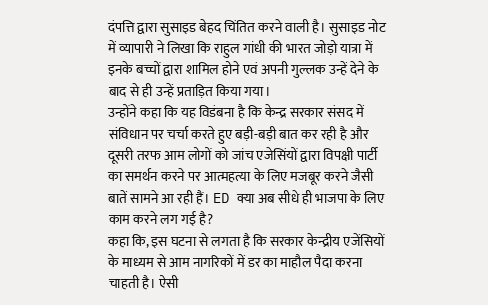दंपत्ति द्वारा सुसाइड बेहद चिंतित करने वाली है। सुसाइड नोट में व्यापारी ने लिखा कि राहुल गांधी की भारत जोड़ो यात्रा में इनके बच्चों द्वारा शामिल होने एवं अपनी गुल्लक उन्हें देने के बाद से ही उन्हें प्रताड़ित किया गया।
उन्होंने कहा कि यह विडंबना है कि केन्द्र सरकार संसद में संविधान पर चर्चा करते हुए बड़ी-बड़ी बात कर रही है और दूसरी तरफ आम लोगों को जांच एजेसिंयों द्वारा विपक्षी पार्टी का समर्थन करने पर आत्महत्या के लिए मजबूर करने जैसी बातें सामने आ रही हैं। ED क्या अब सीधे ही भाजपा के लिए काम करने लग गई है?
कहा कि, इस घटना से लगता है कि सरकार केन्द्रीय एजेंसियों के माध्यम से आम नागरिकों में डर का माहौल पैदा करना चाहती है। ऐसी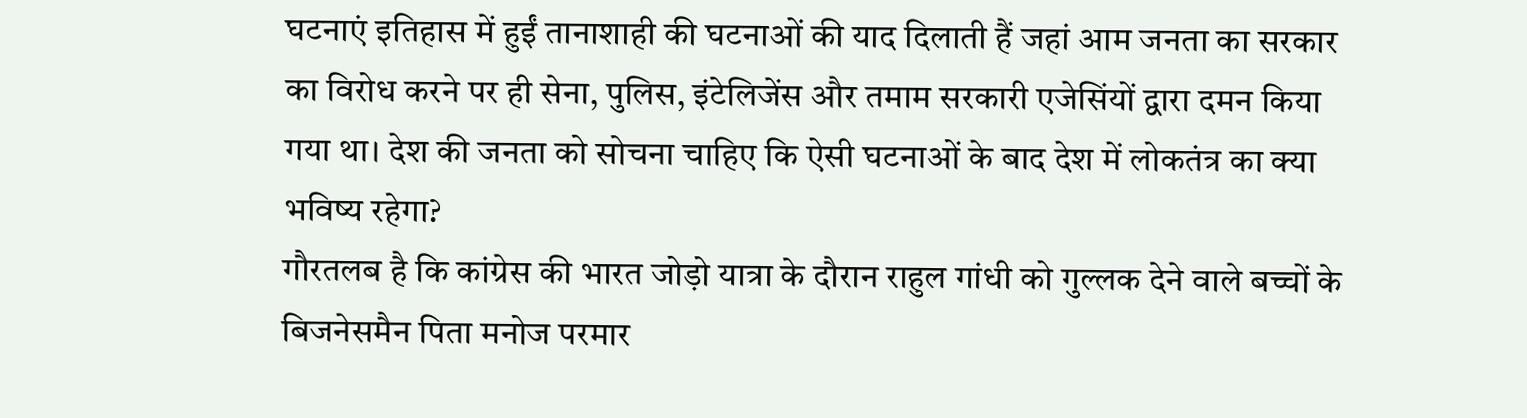घटनाएं इतिहास में हुईं तानाशाही की घटनाओं की याद दिलाती हैं जहां आम जनता का सरकार का विरोध करने पर ही सेना, पुलिस, इंटेलिजेंस और तमाम सरकारी एजेसिंयों द्वारा दमन किया गया था। देश की जनता को सोचना चाहिए कि ऐसी घटनाओं के बाद देश में लोकतंत्र का क्या भविष्य रहेगा?
गौरतलब है कि कांग्रेस की भारत जोड़ो यात्रा के दौरान राहुल गांधी को गुल्लक देने वाले बच्चों के बिजनेसमैन पिता मनोज परमार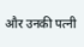और उनकी पत्नी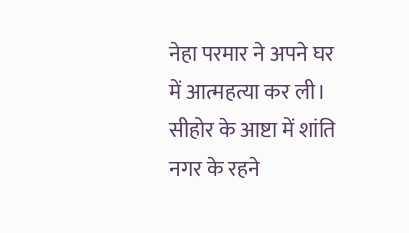नेहा परमार ने अपने घर में आत्महत्या कर ली। सीहोर के आष्टा में शांति नगर के रहने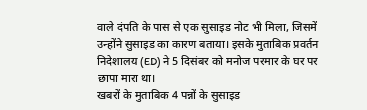वाले दंपति के पास से एक सुसाइड नोट भी मिला, जिसमें उन्होंने सुसाइड का कारण बताया। इसके मुताबिक प्रवर्तन निदेशालय (ED) ने 5 दिसंबर को मनोज परमार के घर पर छापा मारा था।
खबरों के मुताबिक 4 पन्नों के सुसाइड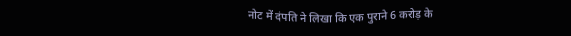नोट में दंपति ने लिखा कि एक पुराने 6 करोड़ के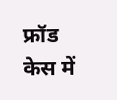फ्रॉड केस में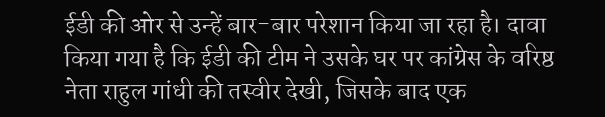ईडी की ओर से उन्हें बार-बार परेशान किया जा रहा है। दावा किया गया है कि ईडी की टीम ने उसके घर पर कांग्रेस के वरिष्ठ नेता राहुल गांधी की तस्वीर देखी, जिसके बाद एक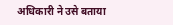अधिकारी ने उसे बताया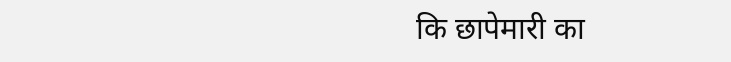कि छापेमारी का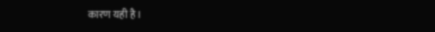कारण यही है।